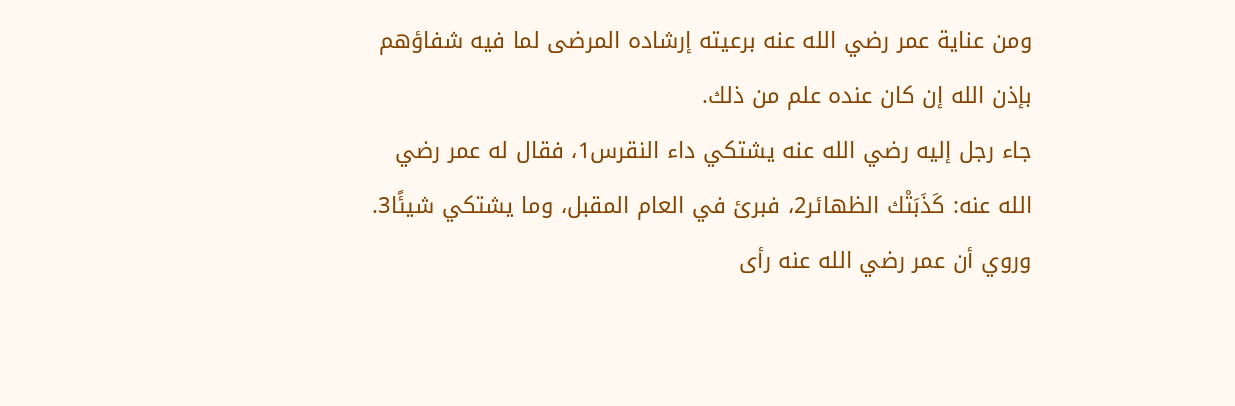ومن عناية عمر رضي الله عنه برعيته إرشاده المرضى لما فيه شفاؤهم بإذن الله إن كان عنده علم من ذلك.
جاء رجل إليه رضي الله عنه يشتكي داء النقرس1، فقال له عمر رضي الله عنه: كَذَبَتْك الظهائر2، فبرئ في العام المقبل، وما يشتكي شيئًا3.
وروي أن عمر رضي الله عنه رأى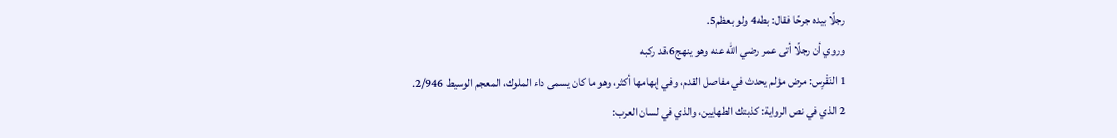رجلًا بيده جرحًا فقال: بطه4 ولو بعظم5.
وروي أن رجلًا أتى عمر رضي الله عنه وهو ينهج6،قد ركبه
1 النَقْرِس: مرض مؤلم يحدث في مفاصل القدم، وفي إبهامها أكثر، وهو ما كان يسمى داء الملوك، المعجم الوسيط 2/946.
2 الذي في نص الرواية: كذبتك الطهايين، والذي في لسان العرب: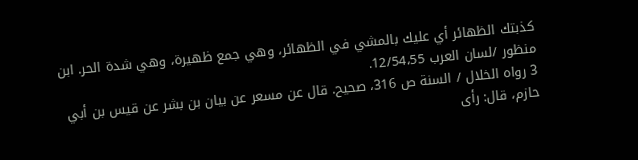كذبتك الظهائر أي عليك بالمشي في الظهائر، وهي جمع ظهيرة، وهي شدة الحر. ابن منظور /لسان العرب 12/54،55.
3 رواه الخلال / السنة ص 316، صحيح. قال عن مسعر عن بيان بن بشر عن قيس بن أبي حازم، قال: رأى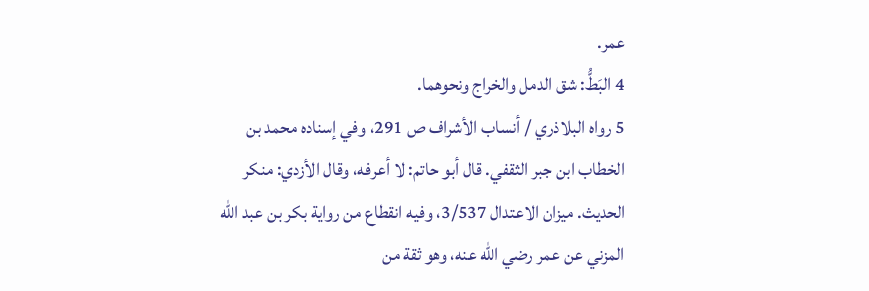عمر.
4 البَطُّ: شق الدمل والخراج ونحوهما.
5 رواه البلاذري / أنساب الأشراف ص 291، وفي إسناده محمد بن الخطاب ابن جبر الثقفي. قال أبو حاتم: لا أعرفه، وقال الأزدي: منكر الحديث. ميزان الاعتدال 3/537، وفيه انقطاع من رواية بكر بن عبد الله المزني عن عمر رضي الله عنه، وهو ثقة من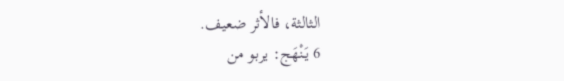الثالثة، فالأثر ضعيف.
6 يَنْهَج: يربو من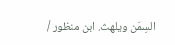السِمَن ويلهث. ابن منظور /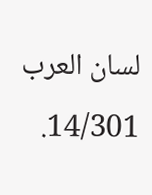لسان العرب 14/301.